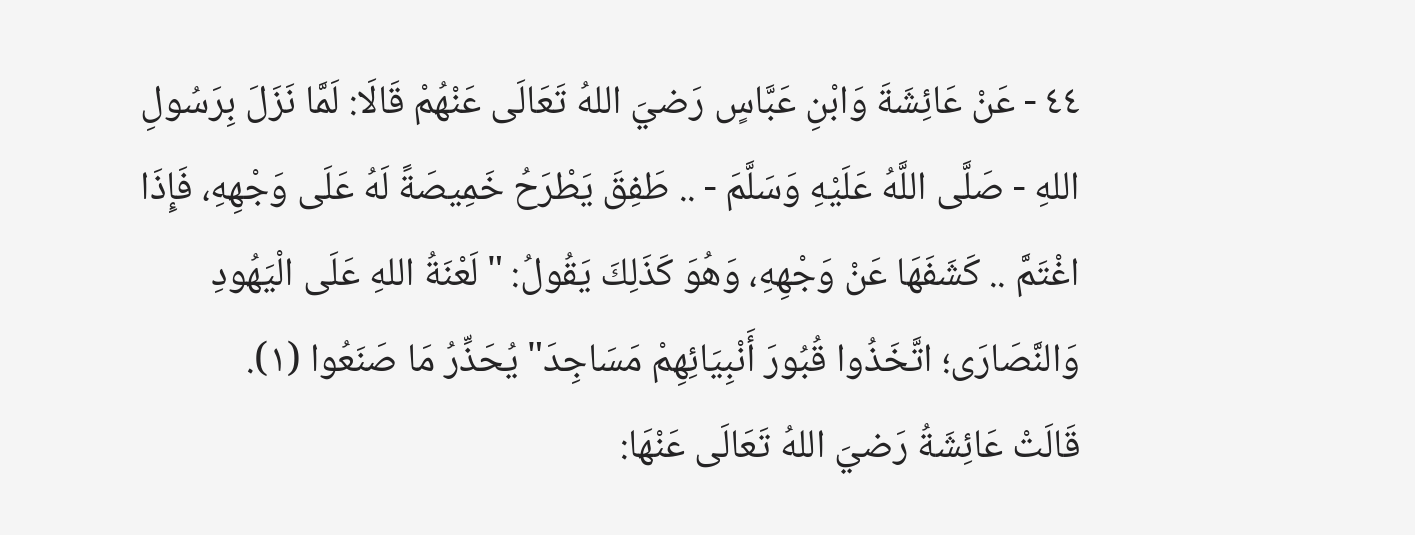٤٤ - عَنْ عَائِشَةَ وَابْنِ عَبَّاسٍ رَضيَ اللهُ تَعَالَى عَنْهُمْ قَالَا: لَمَّا نَزَلَ بِرَسُولِ اللهِ - صَلَّى اللَّهُ عَلَيْهِ وَسَلَّمَ - .. طَفِقَ يَطْرَحُ خَمِيصَةً لَهُ عَلَى وَجْهِهِ، فَإِذَا اغْتَمَّ .. كَشَفَهَا عَنْ وَجْهِهِ، وَهُوَ كَذَلِكَ يَقُولُ: "لَعْنَةُ اللهِ عَلَى الْيَهُودِ وَالنَّصَارَى؛ اتَّخَذُوا قُبُورَ أَنْبِيَائِهِمْ مَسَاجِدَ" يُحَذِّرُ مَا صَنَعُوا (١).
قَالَتْ عَائِشَةُ رَضيَ اللهُ تَعَالَى عَنْهَا: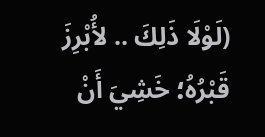(لَوْلَا ذَلِكَ .. لأُبْرِزَ قَبْرُهُ؛ خَشِيَ أَنْ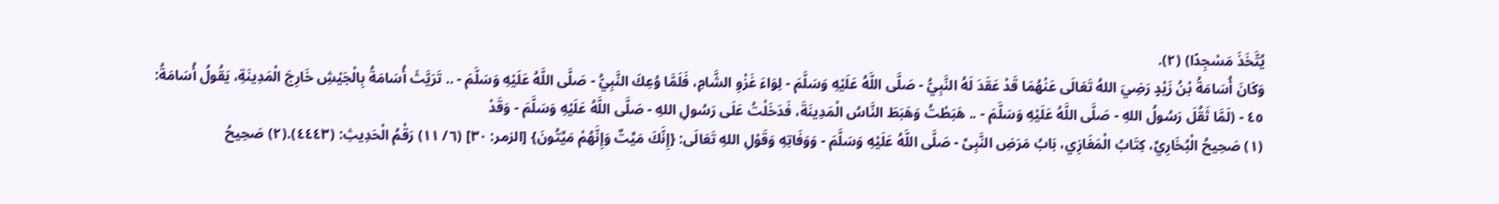يُتَّخَذَ مَسْجِدًا) (٢).
وَكَانَ أُسَامَةُ بْنُ زَيْدٍ رَضِيَ اللهُ تَعَالَى عَنْهُمَا قَدْ عَقَدَ لَهُ النَّبِيُّ - صَلَّى اللَّهُ عَلَيْهِ وَسَلَّمَ - لِوَاءَ غَزْوِ الشَّامِ، فَلَمَّا وُعِكَ النَّبِيُّ - صَلَّى اللَّهُ عَلَيْهِ وَسَلَّمَ - .. تَرَيَّثَ أُسَامَةُ بِالْجَيْشِ خَارِجَ الْمَدِينَةِ، يَقُولُ أُسَامَةُ:
٤٥ - (لَمَّا ثَقُلَ رَسُولُ اللهِ - صَلَّى اللَّهُ عَلَيْهِ وَسَلَّمَ - .. هَبَطْتُ وَهَبَطَ النَّاسُ الْمَدِينَةَ، فَدَخَلْتُ عَلَى رَسُولِ اللهِ - صَلَّى اللَّهُ عَلَيْهِ وَسَلَّمَ - وَقَدْ
(١) صَحِيحُ الْبُخَارِيِّ، كِتَابُ الْمَغَازِي، بَابُ مَرَضِ النَّبِىِّ - صَلَّى اللَّهُ عَلَيْهِ وَسَلَّمَ - وَوَفَاتِهِ وَقَوْلِ اللهِ تَعَالَى: {إِنَّكَ مَيِّتٌ وَإِنَّهُمْ مَيِّتُونَ} [الزمر: ٣٠] (٦/ ١١) رَقْمُ الْحَدِيثِ: (٤٤٤٣).(٢) صَحِيحُ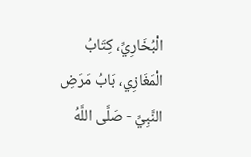الْبُخَارِيِّ، كِتَابُ الْمَغَازِي، بَابُ مَرَضِ النَّبِيِّ - صَلَّى اللَّهُ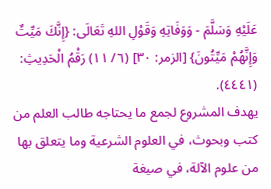عَلَيْهِ وَسَلَّمَ - وَوَفَاتِهِ وَقَوْلِ اللهِ تَعَالَى: {إِنَّكَ مَيِّتٌ وَإِنَّهُمْ مَيِّتُونَ} [الزمر: ٣٠] (٦/ ١١) رَقْمُ الْحَدِيثِ: (٤٤٤١).
يهدف المشروع لجمع ما يحتاجه طالب العلم من كتب وبحوث، في العلوم الشرعية وما يتعلق بها من علوم الآلة، في صيغة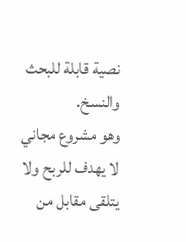نصية قابلة للبحث والنسخ.
وهو مشروع مجاني لا يهدف للربح ولا يتلقى مقابل من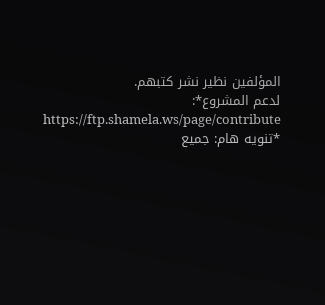المؤلفين نظير نشر كتبهم.
لدعم المشروع*: https://ftp.shamela.ws/page/contribute
*تنويه هام: جميع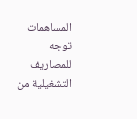المساهمات توجه للمصاريف التشغيلية من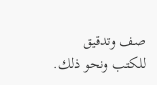صف وتدقيق للكتب ونحو ذلك.